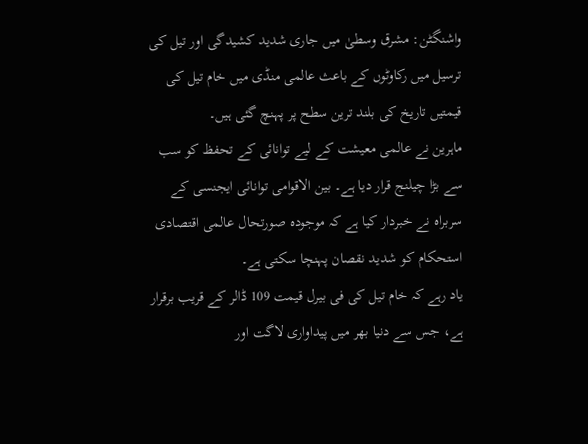واشنگٹن: مشرق وسطیٰ میں جاری شدید کشیدگی اور تیل کی ترسیل میں رکاوٹوں کے باعث عالمی منڈی میں خام تیل کی قیمتیں تاریخ کی بلند ترین سطح پر پہنچ گئی ہیں۔
ماہرین نے عالمی معیشت کے لیے توانائی کے تحفظ کو سب سے بڑا چیلنج قرار دیا ہے۔ بین الاقوامی توانائی ایجنسی کے سربراہ نے خبردار کیا ہے کہ موجودہ صورتحال عالمی اقتصادی استحکام کو شدید نقصان پہنچا سکتی ہے۔
یاد رہے کہ خام تیل کی فی بیرل قیمت 109 ڈالر کے قریب برقرار ہے، جس سے دنیا بھر میں پیداواری لاگت اور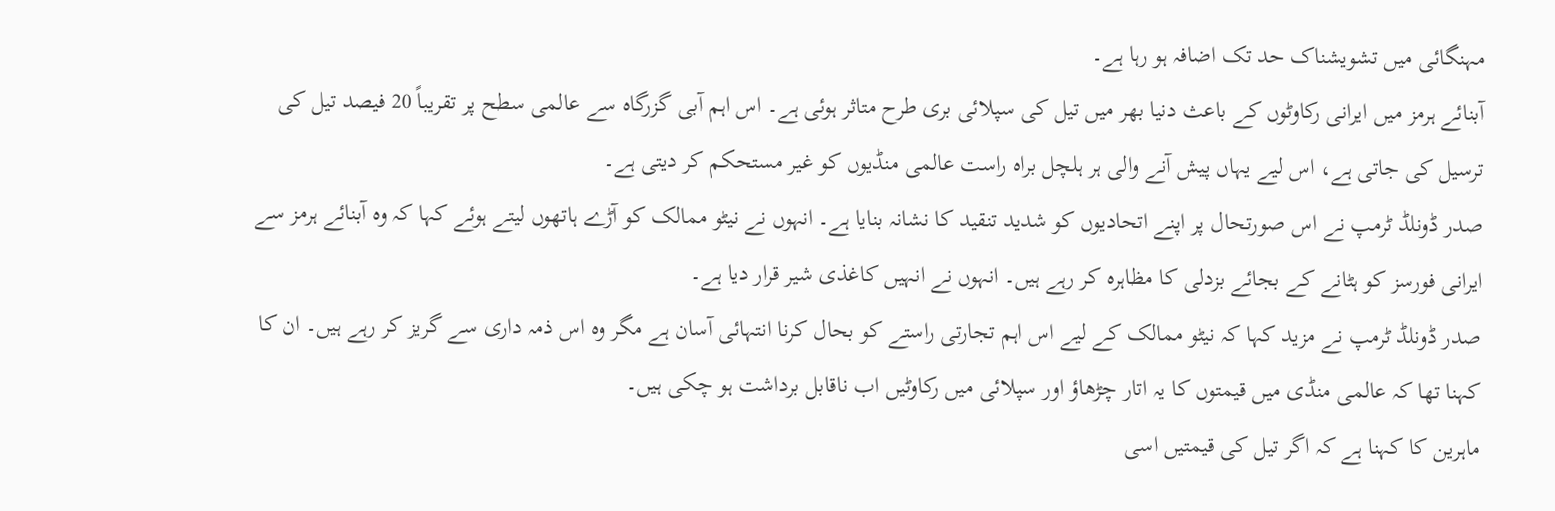مہنگائی میں تشویشناک حد تک اضافہ ہو رہا ہے۔
آبنائے ہرمز میں ایرانی رکاوٹوں کے باعث دنیا بھر میں تیل کی سپلائی بری طرح متاثر ہوئی ہے۔ اس اہم آبی گزرگاہ سے عالمی سطح پر تقریباً 20 فیصد تیل کی ترسیل کی جاتی ہے، اس لیے یہاں پیش آنے والی ہر ہلچل براہ راست عالمی منڈیوں کو غیر مستحکم کر دیتی ہے۔
صدر ڈونلڈ ٹرمپ نے اس صورتحال پر اپنے اتحادیوں کو شدید تنقید کا نشانہ بنایا ہے۔ انہوں نے نیٹو ممالک کو آڑے ہاتھوں لیتے ہوئے کہا کہ وہ آبنائے ہرمز سے ایرانی فورسز کو ہٹانے کے بجائے بزدلی کا مظاہرہ کر رہے ہیں۔ انہوں نے انہیں کاغذی شیر قرار دیا ہے۔
صدر ڈونلڈ ٹرمپ نے مزید کہا کہ نیٹو ممالک کے لیے اس اہم تجارتی راستے کو بحال کرنا انتہائی آسان ہے مگر وہ اس ذمہ داری سے گریز کر رہے ہیں۔ ان کا کہنا تھا کہ عالمی منڈی میں قیمتوں کا یہ اتار چڑھاؤ اور سپلائی میں رکاوٹیں اب ناقابل برداشت ہو چکی ہیں۔
ماہرین کا کہنا ہے کہ اگر تیل کی قیمتیں اسی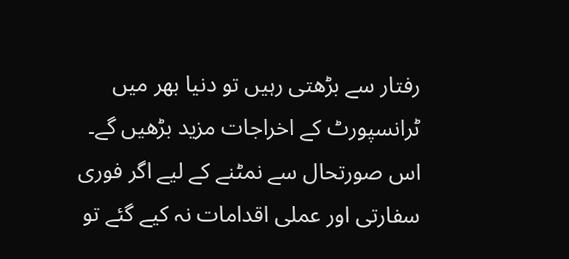رفتار سے بڑھتی رہیں تو دنیا بھر میں ٹرانسپورٹ کے اخراجات مزید بڑھیں گے۔
اس صورتحال سے نمٹنے کے لیے اگر فوری سفارتی اور عملی اقدامات نہ کیے گئے تو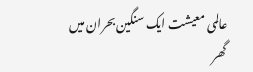عالمی معیشت ایک سنگین بحران میں گھر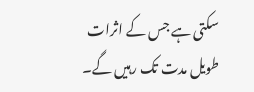سکتی ہے جس کے اثرات طویل مدت تک رہیں گے۔